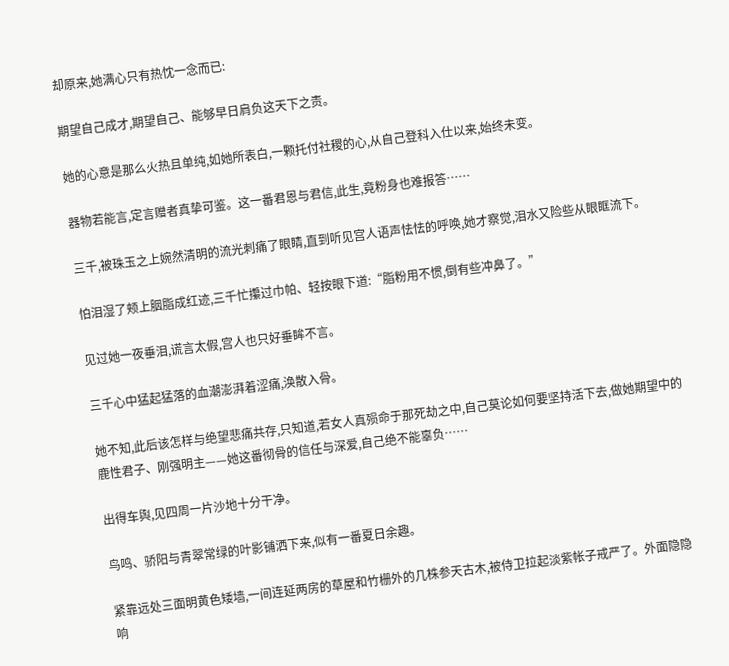却原来,她满心只有热忱一念而已:

期望自己成才,期望自己、能够早日肩负这天下之责。

她的心意是那么火热且单纯,如她所表白,一颗托付社稷的心,从自己登科入仕以来,始终未变。

器物若能言,定言赠者真挚可鉴。这一番君恩与君信,此生,竟粉身也难报答……

三千,被珠玉之上婉然清明的流光刺痛了眼睛,直到听见宫人语声怯怯的呼唤,她才察觉,泪水又险些从眼眶流下。

怕泪湿了颊上胭脂成红迹,三千忙攥过巾帕、轻按眼下道:“脂粉用不惯,倒有些冲鼻了。”

见过她一夜垂泪,谎言太假,宫人也只好垂眸不言。

三千心中猛起猛落的血潮澎湃着涩痛,涣散入骨。

她不知,此后该怎样与绝望悲痛共存,只知道,若女人真殒命于那死劫之中,自己莫论如何要坚持活下去,做她期望中的鹿性君子、刚强明主——她这番彻骨的信任与深爱,自己绝不能辜负……

出得车舆,见四周一片沙地十分干净。

鸟鸣、骄阳与青翠常绿的叶影铺洒下来,似有一番夏日余趣。

紧靠远处三面明黄色矮墙,一间连延两房的草屋和竹栅外的几株参天古木,被侍卫拉起淡紫帐子戒严了。外面隐隐响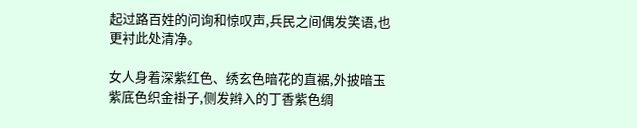起过路百姓的问询和惊叹声,兵民之间偶发笑语,也更衬此处清净。

女人身着深紫红色、绣玄色暗花的直裾,外披暗玉紫底色织金褂子,侧发辫入的丁香紫色绸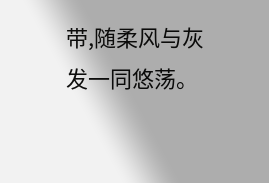带,随柔风与灰发一同悠荡。